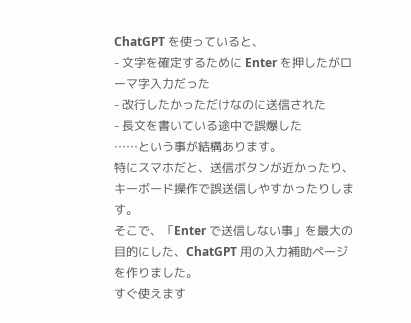ChatGPT を使っていると、
- 文字を確定するために Enter を押したがローマ字入力だった
- 改行したかっただけなのに送信された
- 長文を書いている途中で誤爆した
……という事が結構あります。
特にスマホだと、送信ボタンが近かったり、キーボード操作で誤送信しやすかったりします。
そこで、「Enter で送信しない事」を最大の目的にした、ChatGPT 用の入力補助ページを作りました。
すぐ使えます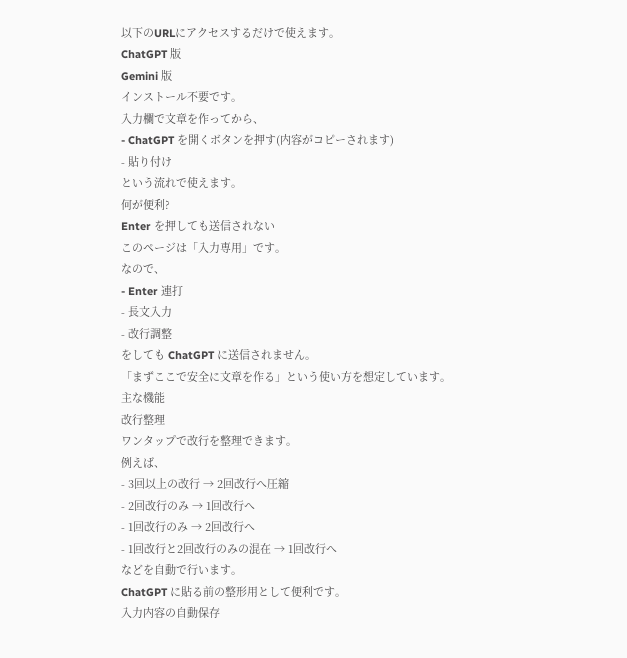以下のURLにアクセスするだけで使えます。
ChatGPT 版
Gemini 版
インストール不要です。
入力欄で文章を作ってから、
- ChatGPT を開くボタンを押す(内容がコピーされます)
- 貼り付け
という流れで使えます。
何が便利?
Enter を押しても送信されない
このページは「入力専用」です。
なので、
- Enter 連打
- 長文入力
- 改行調整
をしても ChatGPT に送信されません。
「まずここで安全に文章を作る」という使い方を想定しています。
主な機能
改行整理
ワンタップで改行を整理できます。
例えば、
- 3回以上の改行 → 2回改行へ圧縮
- 2回改行のみ → 1回改行へ
- 1回改行のみ → 2回改行へ
- 1回改行と2回改行のみの混在 → 1回改行へ
などを自動で行います。
ChatGPT に貼る前の整形用として便利です。
入力内容の自動保存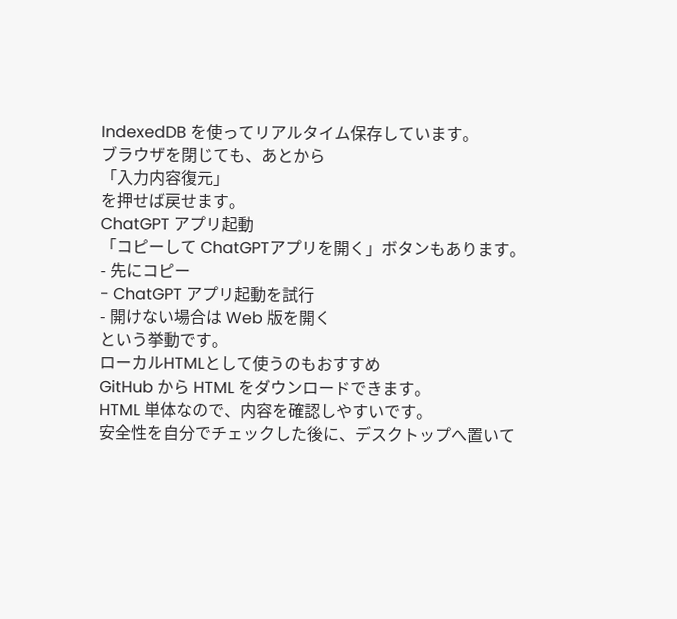IndexedDB を使ってリアルタイム保存しています。
ブラウザを閉じても、あとから
「入力内容復元」
を押せば戻せます。
ChatGPT アプリ起動
「コピーして ChatGPTアプリを開く」ボタンもあります。
- 先にコピー
- ChatGPT アプリ起動を試行
- 開けない場合は Web 版を開く
という挙動です。
ローカルHTMLとして使うのもおすすめ
GitHub から HTML をダウンロードできます。
HTML 単体なので、内容を確認しやすいです。
安全性を自分でチェックした後に、デスクトップへ置いて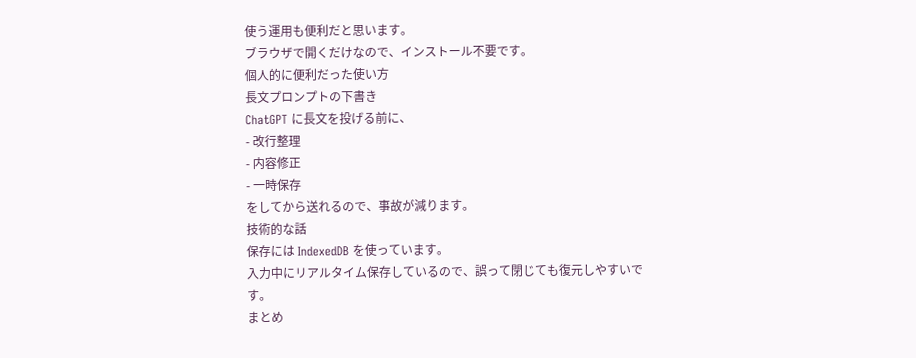使う運用も便利だと思います。
ブラウザで開くだけなので、インストール不要です。
個人的に便利だった使い方
長文プロンプトの下書き
ChatGPT に長文を投げる前に、
- 改行整理
- 内容修正
- 一時保存
をしてから送れるので、事故が減ります。
技術的な話
保存には IndexedDB を使っています。
入力中にリアルタイム保存しているので、誤って閉じても復元しやすいです。
まとめ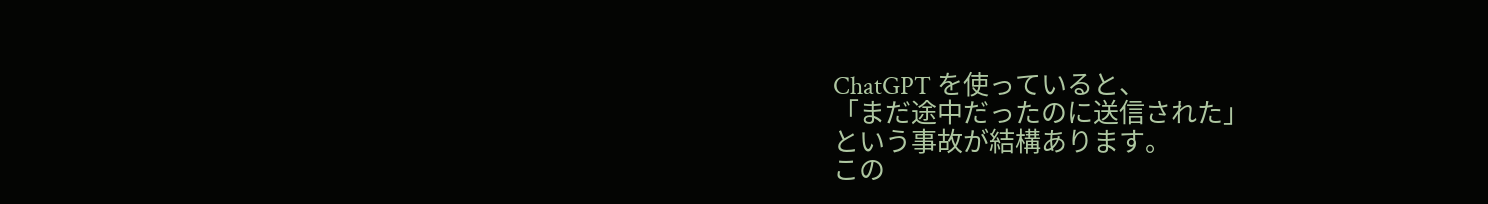ChatGPT を使っていると、
「まだ途中だったのに送信された」
という事故が結構あります。
この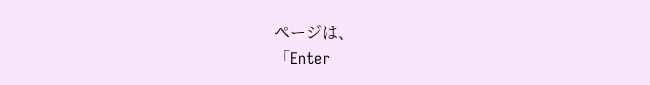ページは、
「Enter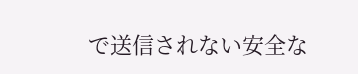で送信されない安全な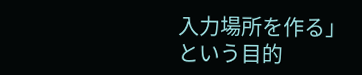入力場所を作る」
という目的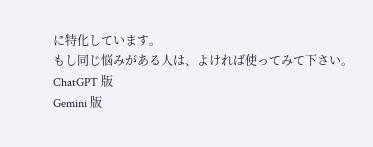に特化しています。
もし同じ悩みがある人は、よければ使ってみて下さい。
ChatGPT 版
Gemini 版